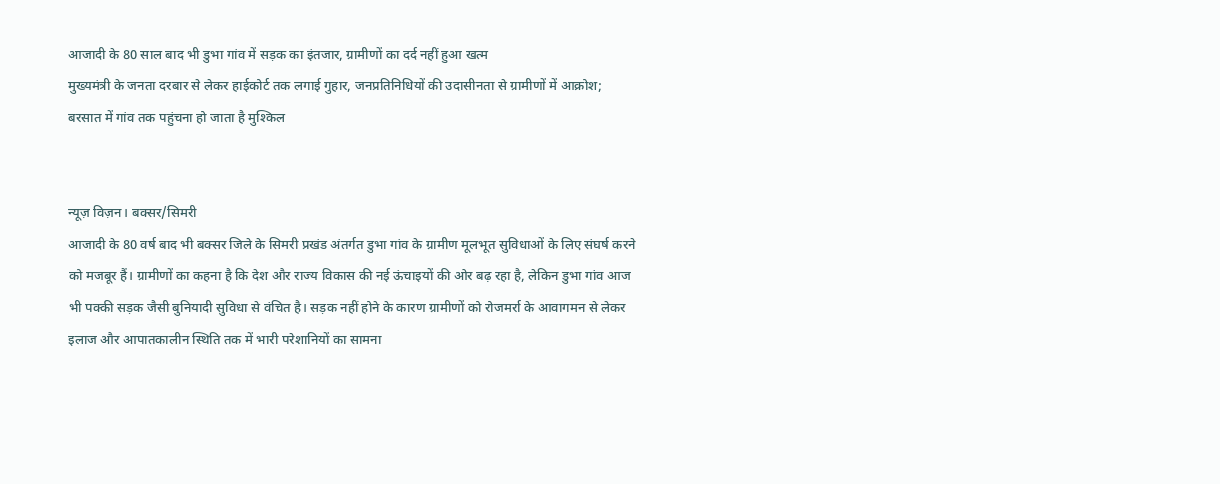आजादी के 80 साल बाद भी डुभा गांव में सड़क का इंतजार, ग्रामीणों का दर्द नहीं हुआ खत्म
मुख्यमंत्री के जनता दरबार से लेकर हाईकोर्ट तक लगाई गुहार, जनप्रतिनिधियों की उदासीनता से ग्रामीणों में आक्रोश; बरसात में गांव तक पहुंचना हो जाता है मुश्किल


न्यूज़ विज़न। बक्सर/सिमरी
आजादी के 80 वर्ष बाद भी बक्सर जिले के सिमरी प्रखंड अंतर्गत डुभा गांव के ग्रामीण मूलभूत सुविधाओं के लिए संघर्ष करने को मजबूर हैं। ग्रामीणों का कहना है कि देश और राज्य विकास की नई ऊंचाइयों की ओर बढ़ रहा है, लेकिन डुभा गांव आज भी पक्की सड़क जैसी बुनियादी सुविधा से वंचित है। सड़क नहीं होने के कारण ग्रामीणों को रोजमर्रा के आवागमन से लेकर इलाज और आपातकालीन स्थिति तक में भारी परेशानियों का सामना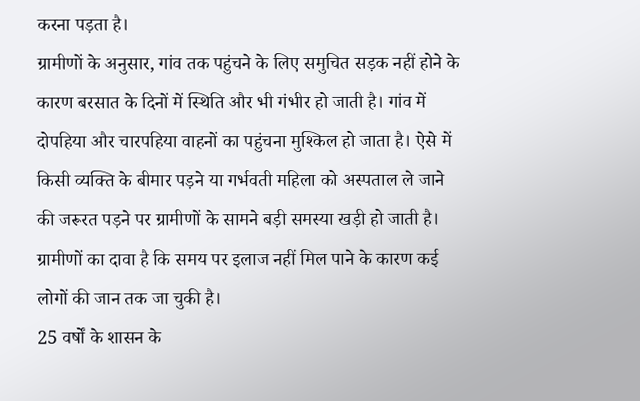करना पड़ता है।
ग्रामीणों के अनुसार, गांव तक पहुंचने के लिए समुचित सड़क नहीं होने के कारण बरसात के दिनों में स्थिति और भी गंभीर हो जाती है। गांव में दोपहिया और चारपहिया वाहनों का पहुंचना मुश्किल हो जाता है। ऐसे में किसी व्यक्ति के बीमार पड़ने या गर्भवती महिला को अस्पताल ले जाने की जरूरत पड़ने पर ग्रामीणों के सामने बड़ी समस्या खड़ी हो जाती है। ग्रामीणों का दावा है कि समय पर इलाज नहीं मिल पाने के कारण कई लोगों की जान तक जा चुकी है।
25 वर्षों के शासन के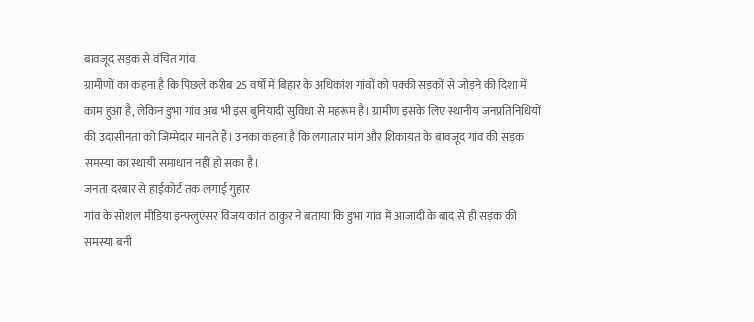बावजूद सड़क से वंचित गांव
ग्रामीणों का कहना है कि पिछले करीब 25 वर्षों में बिहार के अधिकांश गांवों को पक्की सड़कों से जोड़ने की दिशा में काम हुआ है, लेकिन डुभा गांव अब भी इस बुनियादी सुविधा से महरूम है। ग्रामीण इसके लिए स्थानीय जनप्रतिनिधियों की उदासीनता को जिम्मेदार मानते हैं। उनका कहना है कि लगातार मांग और शिकायत के बावजूद गांव की सड़क समस्या का स्थायी समाधान नहीं हो सका है।
जनता दरबार से हाईकोर्ट तक लगाई गुहार
गांव के सोशल मीडिया इन्फ्लुएंसर विजय कांत ठाकुर ने बताया कि डुभा गांव में आजादी के बाद से ही सड़क की समस्या बनी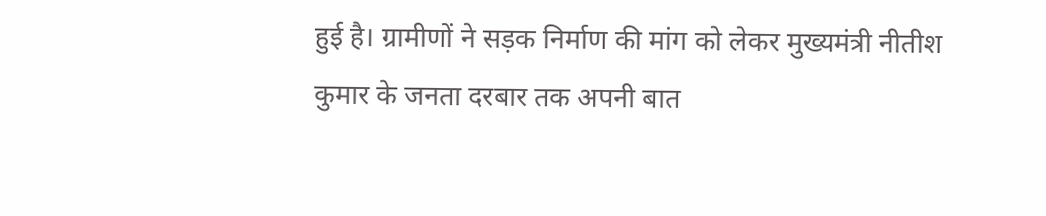हुई है। ग्रामीणों ने सड़क निर्माण की मांग को लेकर मुख्यमंत्री नीतीश कुमार के जनता दरबार तक अपनी बात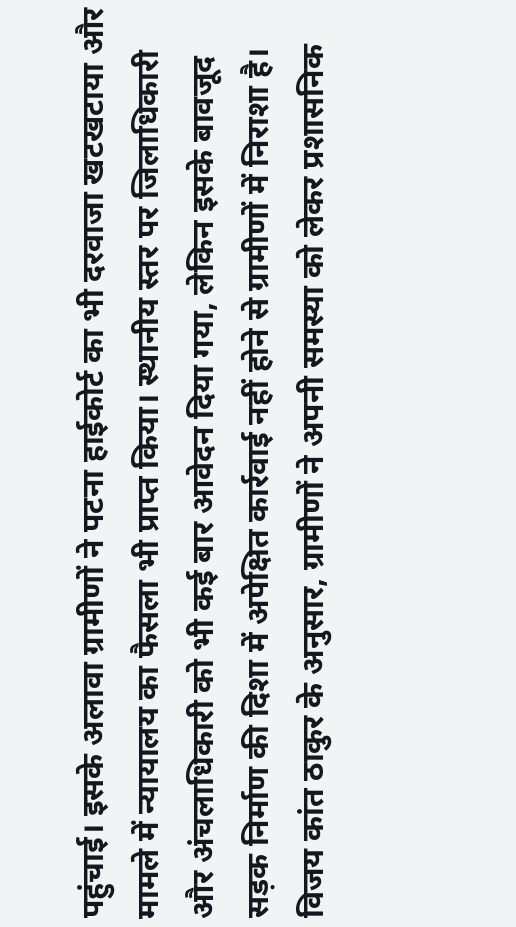पहुंचाई। इसके अलावा ग्रामीणों ने पटना हाईकोर्ट का भी दरवाजा खटखटाया और मामले में न्यायालय का फैसला भी प्राप्त किया। स्थानीय स्तर पर जिलाधिकारी और अंचलाधिकारी को भी कई बार आवेदन दिया गया, लेकिन इसके बावजूद सड़क निर्माण की दिशा में अपेक्षित कार्रवाई नहीं होने से ग्रामीणों में निराशा है। विजय कांत ठाकुर के अनुसार, ग्रामीणों ने अपनी समस्या को लेकर प्रशासनिक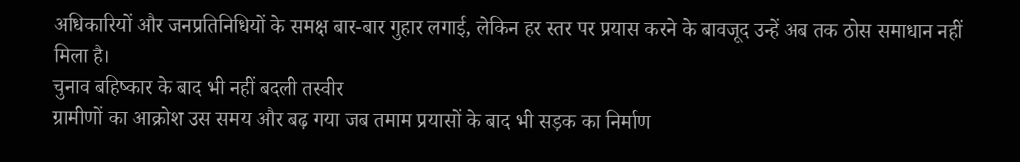अधिकारियों और जनप्रतिनिधियों के समक्ष बार-बार गुहार लगाई, लेकिन हर स्तर पर प्रयास करने के बावजूद उन्हें अब तक ठोस समाधान नहीं मिला है।
चुनाव बहिष्कार के बाद भी नहीं बदली तस्वीर
ग्रामीणों का आक्रोश उस समय और बढ़ गया जब तमाम प्रयासों के बाद भी सड़क का निर्माण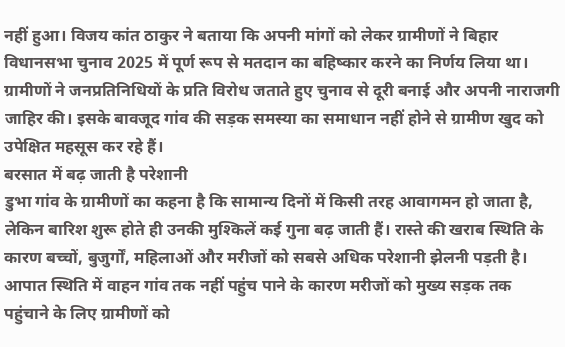नहीं हुआ। विजय कांत ठाकुर ने बताया कि अपनी मांगों को लेकर ग्रामीणों ने बिहार विधानसभा चुनाव 2025 में पूर्ण रूप से मतदान का बहिष्कार करने का निर्णय लिया था। ग्रामीणों ने जनप्रतिनिधियों के प्रति विरोध जताते हुए चुनाव से दूरी बनाई और अपनी नाराजगी जाहिर की। इसके बावजूद गांव की सड़क समस्या का समाधान नहीं होने से ग्रामीण खुद को उपेक्षित महसूस कर रहे हैं।
बरसात में बढ़ जाती है परेशानी
डुभा गांव के ग्रामीणों का कहना है कि सामान्य दिनों में किसी तरह आवागमन हो जाता है, लेकिन बारिश शुरू होते ही उनकी मुश्किलें कई गुना बढ़ जाती हैं। रास्ते की खराब स्थिति के कारण बच्चों, बुजुर्गों, महिलाओं और मरीजों को सबसे अधिक परेशानी झेलनी पड़ती है। आपात स्थिति में वाहन गांव तक नहीं पहुंच पाने के कारण मरीजों को मुख्य सड़क तक पहुंचाने के लिए ग्रामीणों को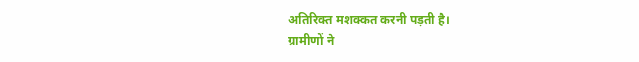अतिरिक्त मशक्कत करनी पड़ती है।
ग्रामीणों ने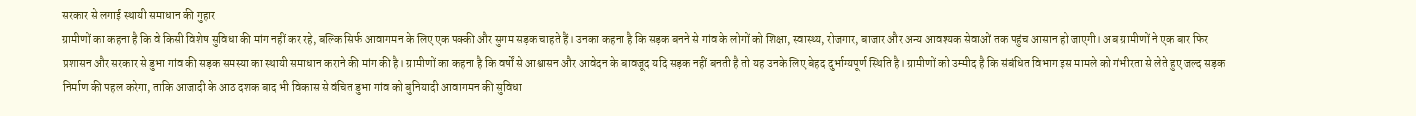सरकार से लगाई स्थायी समाधान की गुहार
ग्रामीणों का कहना है कि वे किसी विशेष सुविधा की मांग नहीं कर रहे, बल्कि सिर्फ आवागमन के लिए एक पक्की और सुगम सड़क चाहते हैं। उनका कहना है कि सड़क बनने से गांव के लोगों को शिक्षा, स्वास्थ्य, रोजगार, बाजार और अन्य आवश्यक सेवाओं तक पहुंच आसान हो जाएगी। अब ग्रामीणों ने एक बार फिर प्रशासन और सरकार से डुभा गांव की सड़क समस्या का स्थायी समाधान कराने की मांग की है। ग्रामीणों का कहना है कि वर्षों से आश्वासन और आवेदन के बावजूद यदि सड़क नहीं बनती है तो यह उनके लिए बेहद दुर्भाग्यपूर्ण स्थिति है। ग्रामीणों को उम्मीद है कि संबंधित विभाग इस मामले को गंभीरता से लेते हुए जल्द सड़क निर्माण की पहल करेगा, ताकि आजादी के आठ दशक बाद भी विकास से वंचित डुभा गांव को बुनियादी आवागमन की सुविधा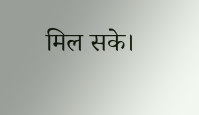मिल सके।